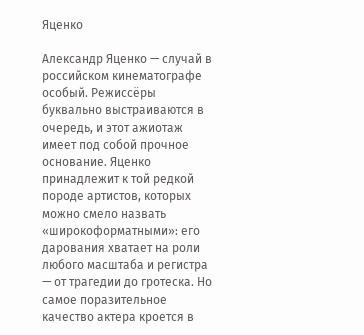Яценко

Александр Яценко — случай в российском кинематографе особый. Режиссёры буквально выстраиваются в очередь, и этот ажиотаж имеет под собой прочное основание. Яценко принадлежит к той редкой породе артистов, которых можно смело назвать «широкоформатными»: его дарования хватает на роли любого масштаба и регистра — от трагедии до гротеска. Но самое поразительное качество актера кроется в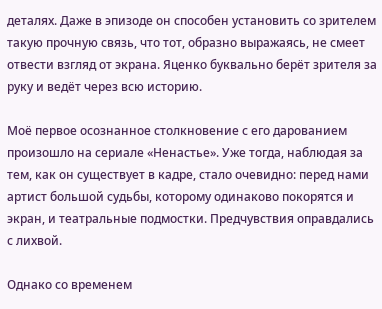деталях. Даже в эпизоде он способен установить со зрителем такую прочную связь, что тот, образно выражаясь, не смеет отвести взгляд от экрана. Яценко буквально берёт зрителя за руку и ведёт через всю историю.

Моё первое осознанное столкновение с его дарованием произошло на сериале «Ненастье». Уже тогда, наблюдая за тем, как он существует в кадре, стало очевидно: перед нами артист большой судьбы, которому одинаково покорятся и экран, и театральные подмостки. Предчувствия оправдались с лихвой.

Однако со временем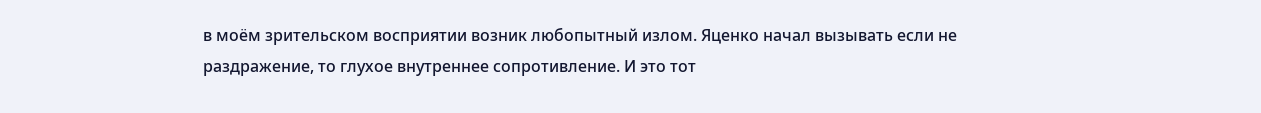в моём зрительском восприятии возник любопытный излом. Яценко начал вызывать если не раздражение, то глухое внутреннее сопротивление. И это тот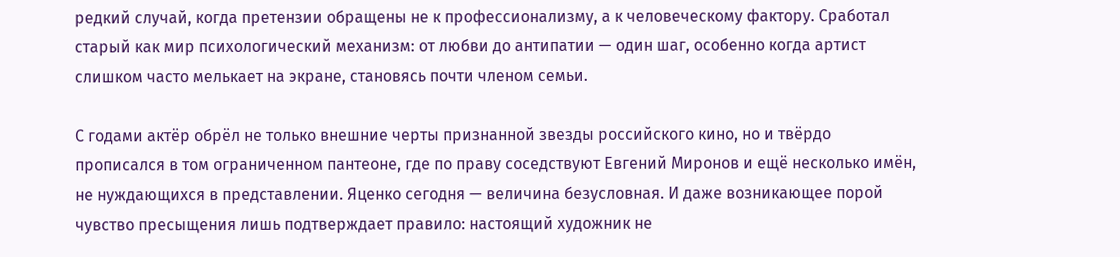редкий случай, когда претензии обращены не к профессионализму, а к человеческому фактору. Сработал старый как мир психологический механизм: от любви до антипатии — один шаг, особенно когда артист слишком часто мелькает на экране, становясь почти членом семьи.

С годами актёр обрёл не только внешние черты признанной звезды российского кино, но и твёрдо прописался в том ограниченном пантеоне, где по праву соседствуют Евгений Миронов и ещё несколько имён, не нуждающихся в представлении. Яценко сегодня — величина безусловная. И даже возникающее порой чувство пресыщения лишь подтверждает правило: настоящий художник не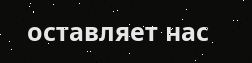оставляет нас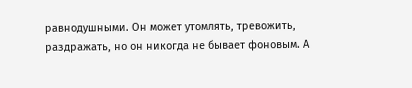равнодушными. Он может утомлять, тревожить, раздражать, но он никогда не бывает фоновым. А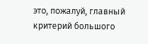это, пожалуй, главный критерий большого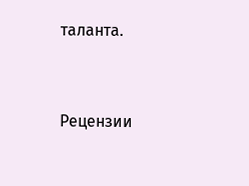таланта.


Рецензии